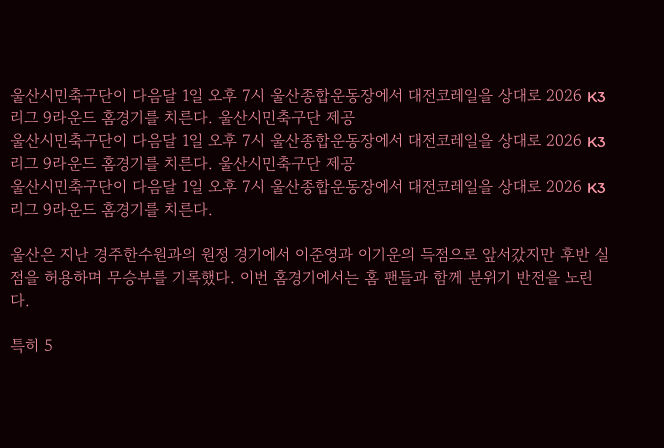울산시민축구단이 다음달 1일 오후 7시 울산종합운동장에서 대전코레일을 상대로 2026 K3리그 9라운드 홈경기를 치른다. 울산시민축구단 제공
울산시민축구단이 다음달 1일 오후 7시 울산종합운동장에서 대전코레일을 상대로 2026 K3리그 9라운드 홈경기를 치른다. 울산시민축구단 제공
울산시민축구단이 다음달 1일 오후 7시 울산종합운동장에서 대전코레일을 상대로 2026 K3리그 9라운드 홈경기를 치른다.

울산은 지난 경주한수원과의 원정 경기에서 이준영과 이기운의 득점으로 앞서갔지만 후반 실점을 허용하며 무승부를 기록했다. 이번 홈경기에서는 홈 팬들과 함께 분위기 반전을 노린다.

특히 5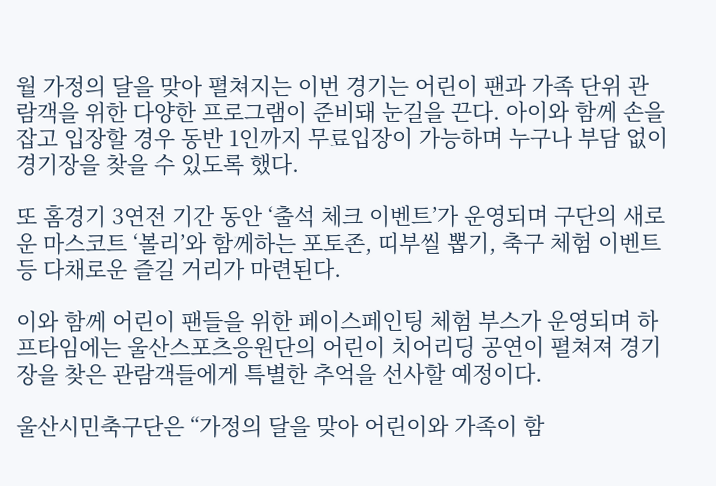월 가정의 달을 맞아 펼쳐지는 이번 경기는 어린이 팬과 가족 단위 관람객을 위한 다양한 프로그램이 준비돼 눈길을 끈다. 아이와 함께 손을 잡고 입장할 경우 동반 1인까지 무료입장이 가능하며 누구나 부담 없이 경기장을 찾을 수 있도록 했다.

또 홈경기 3연전 기간 동안 ‘출석 체크 이벤트’가 운영되며 구단의 새로운 마스코트 ‘볼리’와 함께하는 포토존, 띠부씰 뽑기, 축구 체험 이벤트 등 다채로운 즐길 거리가 마련된다.

이와 함께 어린이 팬들을 위한 페이스페인팅 체험 부스가 운영되며 하프타임에는 울산스포츠응원단의 어린이 치어리딩 공연이 펼쳐져 경기장을 찾은 관람객들에게 특별한 추억을 선사할 예정이다.

울산시민축구단은 “가정의 달을 맞아 어린이와 가족이 함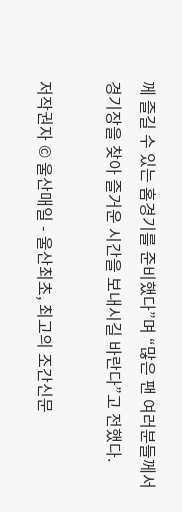께 즐길 수 있는 홈경기를 준비했다”며 “많은 팬 여러분들께서 경기장을 찾아 즐거운 시간을 보내시길 바란다”고 전했다.

저작권자 © 울산매일 - 울산최초, 최고의 조간신문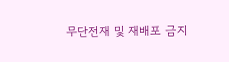무단전재 및 재배포 금지